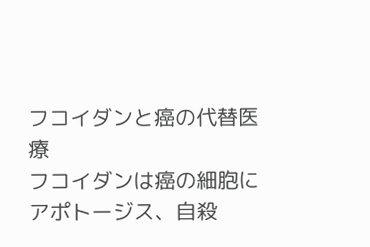フコイダンと癌の代替医療
フコイダンは癌の細胞にアポトージス、自殺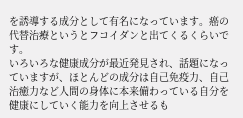を誘導する成分として有名になっています。癌の代替治療というとフコイダンと出てくるくらいです。
いろいろな健康成分が最近発見され、話題になっていますが、ほとんどの成分は自己免疫力、自己治癒力など人間の身体に本来備わっている自分を健康にしていく能力を向上させるも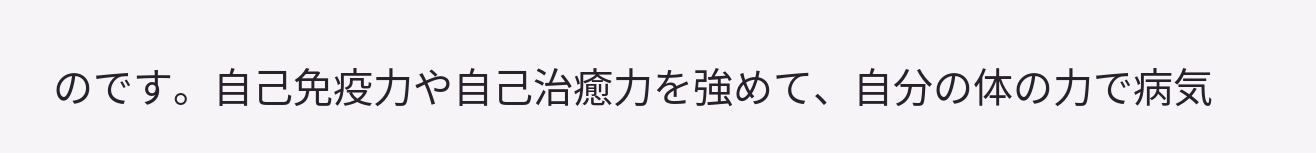のです。自己免疫力や自己治癒力を強めて、自分の体の力で病気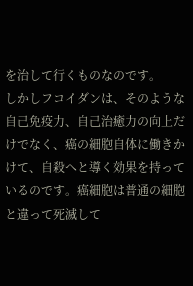を治して行くものなのです。
しかしフコイダンは、そのような自己免疫力、自己治癒力の向上だけでなく、癌の細胞自体に働きかけて、自殺へと導く効果を持っているのです。癌細胞は普通の細胞と違って死滅して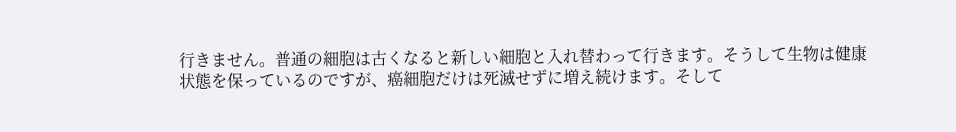行きません。普通の細胞は古くなると新しい細胞と入れ替わって行きます。そうして生物は健康状態を保っているのですが、癌細胞だけは死滅せずに増え続けます。そして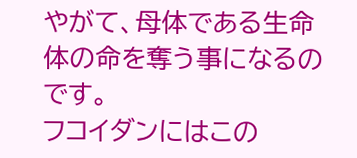やがて、母体である生命体の命を奪う事になるのです。
フコイダンにはこの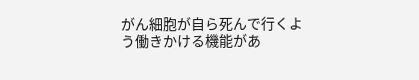がん細胞が自ら死んで行くよう働きかける機能があ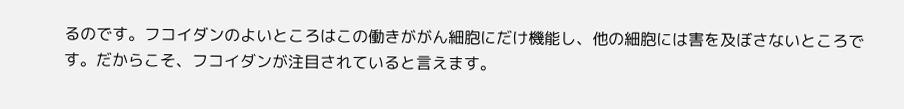るのです。フコイダンのよいところはこの働きががん細胞にだけ機能し、他の細胞には害を及ぼさないところです。だからこそ、フコイダンが注目されていると言えます。